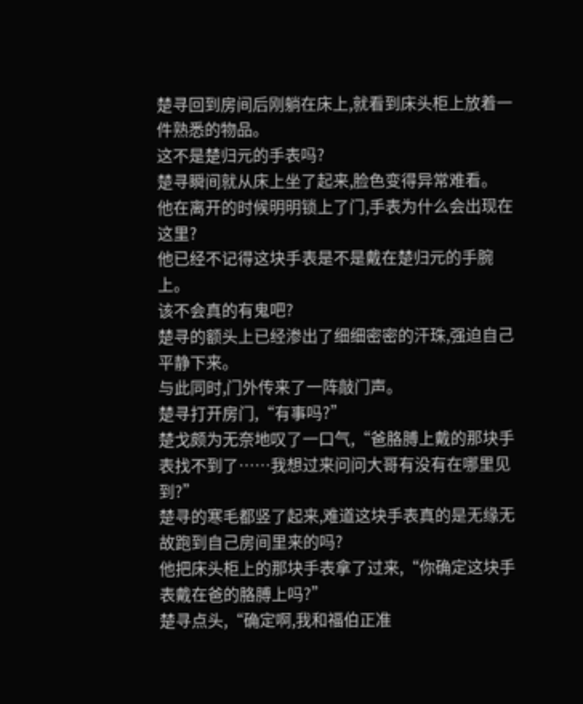楚寻回到房间后刚躺在床上,就看到床头柜上放着一件熟悉的物品。
这不是楚归元的手表吗?
楚寻瞬间就从床上坐了起来,脸色变得异常难看。
他在离开的时候明明锁上了门,手表为什么会出现在这里?
他已经不记得这块手表是不是戴在楚归元的手腕上。
该不会真的有鬼吧?
楚寻的额头上已经渗出了细细密密的汗珠,强迫自己平静下来。
与此同时,门外传来了一阵敲门声。
楚寻打开房门,“有事吗?”
楚戈颇为无奈地叹了一口气,“爸胳膊上戴的那块手表找不到了……我想过来问问大哥有没有在哪里见到?”
楚寻的寒毛都竖了起来,难道这块手表真的是无缘无故跑到自己房间里来的吗?
他把床头柜上的那块手表拿了过来,“你确定这块手表戴在爸的胳膊上吗?”
楚寻点头,“确定啊,我和福伯正准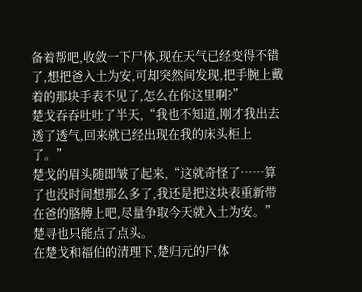备着帮吧,收敛一下尸体,现在天气已经变得不错了,想把爸入土为安,可却突然间发现,把手腕上戴着的那块手表不见了,怎么在你这里啊?”
楚戈吞吞吐吐了半天,“我也不知道,刚才我出去透了透气,回来就已经出现在我的床头柜上了。”
楚戈的眉头随即皱了起来,“这就奇怪了……算了也没时间想那么多了,我还是把这块表重新带在爸的胳膊上吧,尽量争取今天就入土为安。”
楚寻也只能点了点头。
在楚戈和福伯的清理下,楚归元的尸体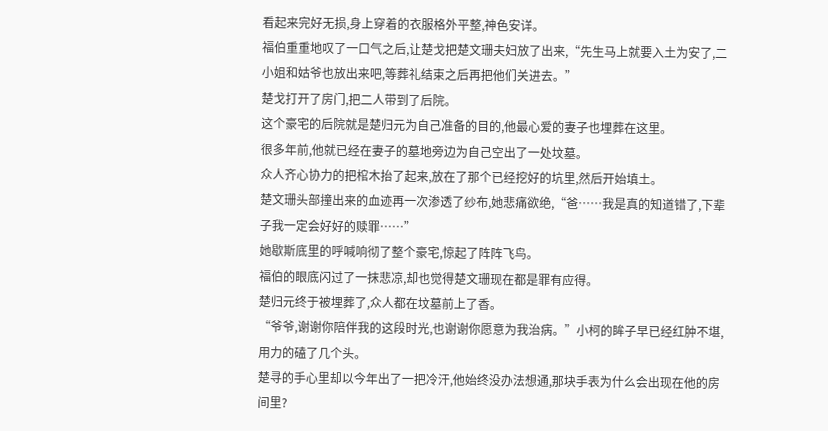看起来完好无损,身上穿着的衣服格外平整,神色安详。
福伯重重地叹了一口气之后,让楚戈把楚文珊夫妇放了出来,“先生马上就要入土为安了,二小姐和姑爷也放出来吧,等葬礼结束之后再把他们关进去。”
楚戈打开了房门,把二人带到了后院。
这个豪宅的后院就是楚归元为自己准备的目的,他最心爱的妻子也埋葬在这里。
很多年前,他就已经在妻子的墓地旁边为自己空出了一处坟墓。
众人齐心协力的把棺木抬了起来,放在了那个已经挖好的坑里,然后开始填土。
楚文珊头部撞出来的血迹再一次渗透了纱布,她悲痛欲绝,“爸……我是真的知道错了,下辈子我一定会好好的赎罪……”
她歇斯底里的呼喊响彻了整个豪宅,惊起了阵阵飞鸟。
福伯的眼底闪过了一抹悲凉,却也觉得楚文珊现在都是罪有应得。
楚归元终于被埋葬了,众人都在坟墓前上了香。
“爷爷,谢谢你陪伴我的这段时光,也谢谢你愿意为我治病。”小柯的眸子早已经红肿不堪,用力的磕了几个头。
楚寻的手心里却以今年出了一把冷汗,他始终没办法想通,那块手表为什么会出现在他的房间里?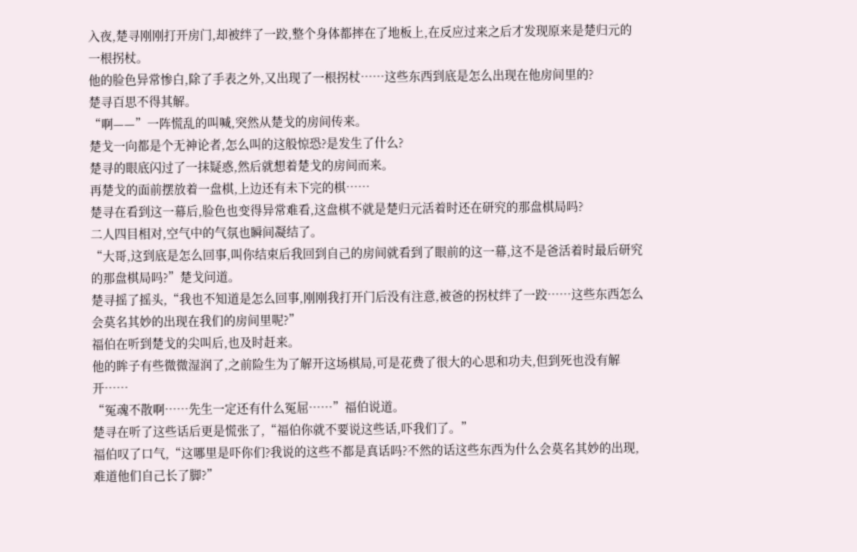入夜,楚寻刚刚打开房门,却被绊了一跤,整个身体都摔在了地板上,在反应过来之后才发现原来是楚归元的一根拐杖。
他的脸色异常惨白,除了手表之外,又出现了一根拐杖……这些东西到底是怎么出现在他房间里的?
楚寻百思不得其解。
“啊——”一阵慌乱的叫喊,突然从楚戈的房间传来。
楚戈一向都是个无神论者,怎么叫的这般惊恐?是发生了什么?
楚寻的眼底闪过了一抹疑惑,然后就想着楚戈的房间而来。
再楚戈的面前摆放着一盘棋,上边还有未下完的棋……
楚寻在看到这一幕后,脸色也变得异常难看,这盘棋不就是楚归元活着时还在研究的那盘棋局吗?
二人四目相对,空气中的气氛也瞬间凝结了。
“大哥,这到底是怎么回事,叫你结束后我回到自己的房间就看到了眼前的这一幕,这不是爸活着时最后研究的那盘棋局吗?”楚戈问道。
楚寻摇了摇头,“我也不知道是怎么回事,刚刚我打开门后没有注意,被爸的拐杖绊了一跤……这些东西怎么会莫名其妙的出现在我们的房间里呢?”
福伯在听到楚戈的尖叫后,也及时赶来。
他的眸子有些微微湿润了,之前险生为了解开这场棋局,可是花费了很大的心思和功夫,但到死也没有解开……
“冤魂不散啊……先生一定还有什么冤屈……”福伯说道。
楚寻在听了这些话后更是慌张了,“福伯你就不要说这些话,吓我们了。”
福伯叹了口气,“这哪里是吓你们?我说的这些不都是真话吗?不然的话这些东西为什么会莫名其妙的出现,难道他们自己长了脚?”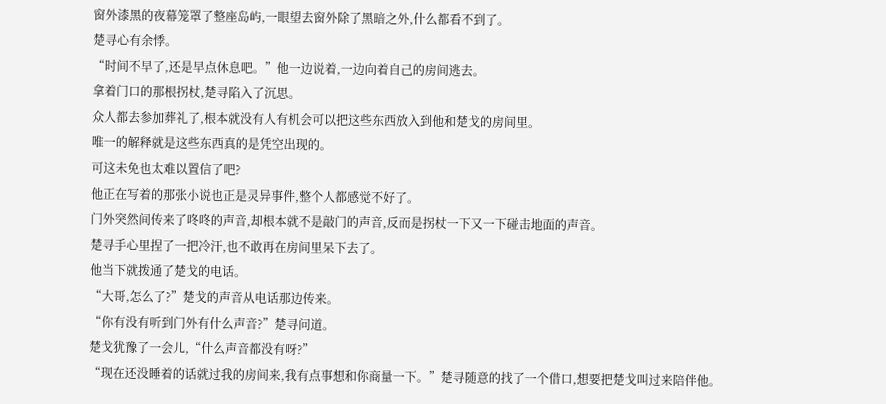窗外漆黑的夜幕笼罩了整座岛屿,一眼望去窗外除了黑暗之外,什么都看不到了。
楚寻心有余悸。
“时间不早了,还是早点休息吧。”他一边说着,一边向着自己的房间逃去。
拿着门口的那根拐杖,楚寻陷入了沉思。
众人都去参加葬礼了,根本就没有人有机会可以把这些东西放入到他和楚戈的房间里。
唯一的解释就是这些东西真的是凭空出现的。
可这未免也太难以置信了吧?
他正在写着的那张小说也正是灵异事件,整个人都感觉不好了。
门外突然间传来了咚咚的声音,却根本就不是敲门的声音,反而是拐杖一下又一下碰击地面的声音。
楚寻手心里捏了一把冷汗,也不敢再在房间里呆下去了。
他当下就拨通了楚戈的电话。
“大哥,怎么了?”楚戈的声音从电话那边传来。
“你有没有听到门外有什么声音?”楚寻问道。
楚戈犹豫了一会儿,“什么声音都没有呀?”
“现在还没睡着的话就过我的房间来,我有点事想和你商量一下。”楚寻随意的找了一个借口,想要把楚戈叫过来陪伴他。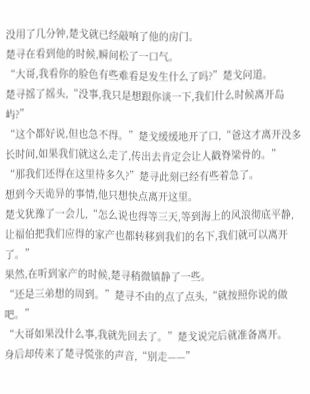没用了几分钟,楚戈就已经敲响了他的房门。
楚寻在看到他的时候,瞬间松了一口气。
“大哥,我看你的脸色有些难看是发生什么了吗?”楚戈问道。
楚寻摇了摇头,“没事,我只是想跟你谈一下,我们什么时候离开岛屿?”
“这个都好说,但也急不得。”楚戈缓缓地开了口,“爸这才离开没多长时间,如果我们就这么走了,传出去肯定会让人戳脊梁骨的。”
“那我们还得在这里待多久?”楚寻此刻已经有些着急了。
想到今天诡异的事情,他只想快点离开这里。
楚戈犹豫了一会儿,“怎么说也得等三天,等到海上的风浪彻底平静,让福伯把我们应得的家产也都转移到我们的名下,我们就可以离开了。”
果然,在听到家产的时候,楚寻稍微镇静了一些。
“还是三弟想的周到。”楚寻不由的点了点头,“就按照你说的做吧。”
“大哥如果没什么事,我就先回去了。”楚戈说完后就准备离开。
身后却传来了楚寻慌张的声音,“别走——”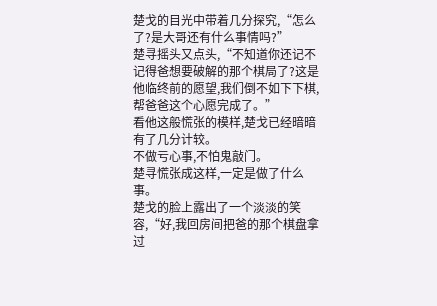楚戈的目光中带着几分探究,“怎么了?是大哥还有什么事情吗?”
楚寻摇头又点头,“不知道你还记不记得爸想要破解的那个棋局了?这是他临终前的愿望,我们倒不如下下棋,帮爸爸这个心愿完成了。”
看他这般慌张的模样,楚戈已经暗暗有了几分计较。
不做亏心事,不怕鬼敲门。
楚寻慌张成这样,一定是做了什么事。
楚戈的脸上露出了一个淡淡的笑容,“好,我回房间把爸的那个棋盘拿过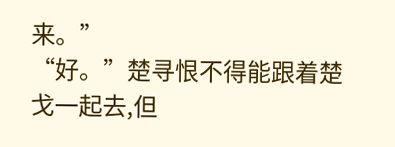来。”
“好。”楚寻恨不得能跟着楚戈一起去,但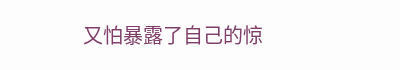又怕暴露了自己的惊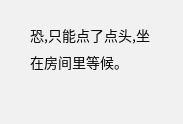恐,只能点了点头,坐在房间里等候。